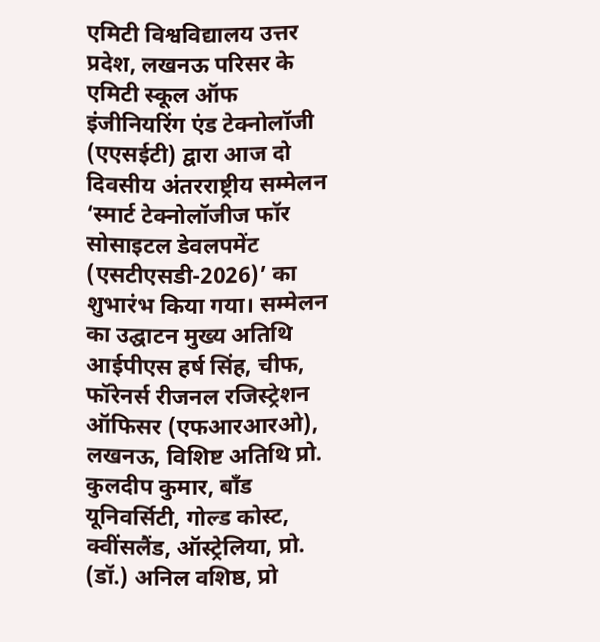एमिटी विश्वविद्यालय उत्तर प्रदेश, लखनऊ परिसर के एमिटी स्कूल ऑफ इंजीनियरिंग एंड टेक्नोलॉजी (एएसईटी) द्वारा आज दो दिवसीय अंतरराष्ट्रीय सम्मेलन ‘स्मार्ट टेक्नोलॉजीज फॉर सोसाइटल डेवलपमेंट (एसटीएसडी-2026)’ का शुभारंभ किया गया। सम्मेलन का उद्घाटन मुख्य अतिथि आईपीएस हर्ष सिंह, चीफ, फॉरेनर्स रीजनल रजिस्ट्रेशन ऑफिसर (एफआरआरओ), लखनऊ, विशिष्ट अतिथि प्रो. कुलदीप कुमार, बॉंड यूनिवर्सिटी, गोल्ड कोस्ट, क्वींसलैंड, ऑस्ट्रेलिया, प्रो. (डॉ.) अनिल वशिष्ठ, प्रो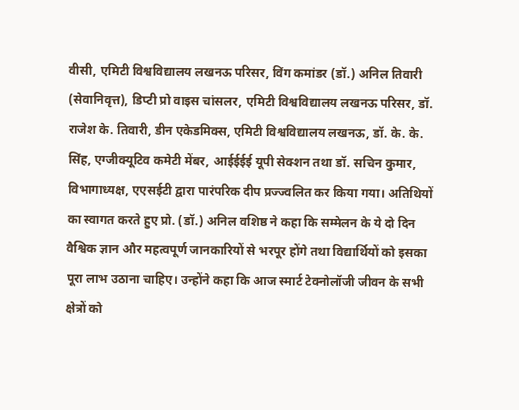वीसी, एमिटी विश्वविद्यालय लखनऊ परिसर, विंग कमांडर (डॉ.) अनिल तिवारी (सेवानिवृत्त), डिप्टी प्रो वाइस चांसलर, एमिटी विश्वविद्यालय लखनऊ परिसर, डॉ. राजेश के. तिवारी, डीन एकेडमिक्स, एमिटी विश्वविद्यालय लखनऊ, डॉ. के. के. सिंह, एग्जीक्यूटिव कमेटी मेंबर, आईईईई यूपी सेक्शन तथा डॉ. सचिन कुमार, विभागाध्यक्ष, एएसईटी द्वारा पारंपरिक दीप प्रज्ज्वलित कर किया गया। अतिथियों का स्वागत करते हुए प्रो. (डॉ.) अनिल वशिष्ठ ने कहा कि सम्मेलन के ये दो दिन वैश्विक ज्ञान और महत्वपूर्ण जानकारियों से भरपूर होंगे तथा विद्यार्थियों को इसका पूरा लाभ उठाना चाहिए। उन्होंने कहा कि आज स्मार्ट टेक्नोलॉजी जीवन के सभी क्षेत्रों को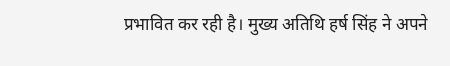प्रभावित कर रही है। मुख्य अतिथि हर्ष सिंह ने अपने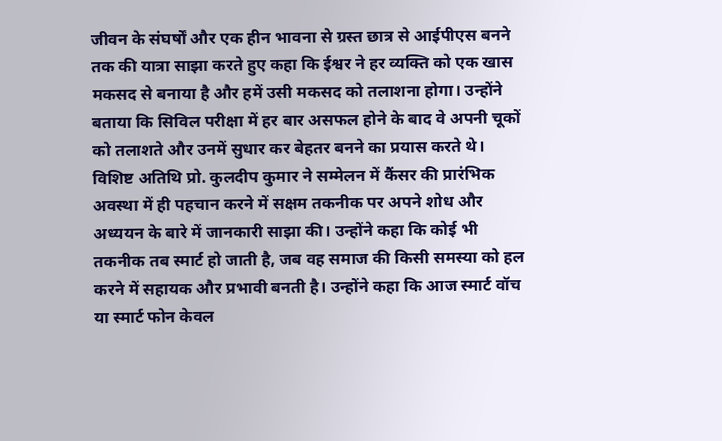जीवन के संघर्षों और एक हीन भावना से ग्रस्त छात्र से आईपीएस बनने तक की यात्रा साझा करते हुए कहा कि ईश्वर ने हर व्यक्ति को एक खास मकसद से बनाया है और हमें उसी मकसद को तलाशना होगा। उन्होंने बताया कि सिविल परीक्षा में हर बार असफल होने के बाद वे अपनी चूकों को तलाशते और उनमें सुधार कर बेहतर बनने का प्रयास करते थे। विशिष्ट अतिथि प्रो. कुलदीप कुमार ने सम्मेलन में कैंसर की प्रारंभिक अवस्था में ही पहचान करने में सक्षम तकनीक पर अपने शोध और अध्ययन के बारे में जानकारी साझा की। उन्होंने कहा कि कोई भी तकनीक तब स्मार्ट हो जाती है, जब वह समाज की किसी समस्या को हल करने में सहायक और प्रभावी बनती है। उन्होंने कहा कि आज स्मार्ट वॉच या स्मार्ट फोन केवल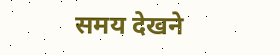समय देखने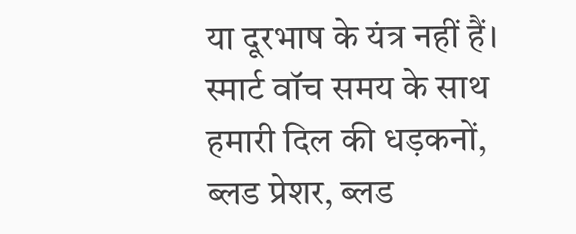या दूरभाष के यंत्र नहीं हैं। स्मार्ट वॉच समय के साथ हमारी दिल की धड़कनों, ब्लड प्रेशर, ब्लड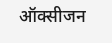ऑक्सीजन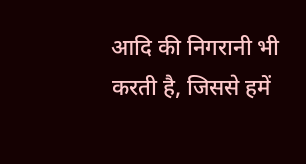आदि की निगरानी भी करती है, जिससे हमें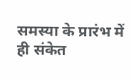समस्या के प्रारंभ में ही संकेत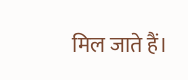मिल जाते हैं।